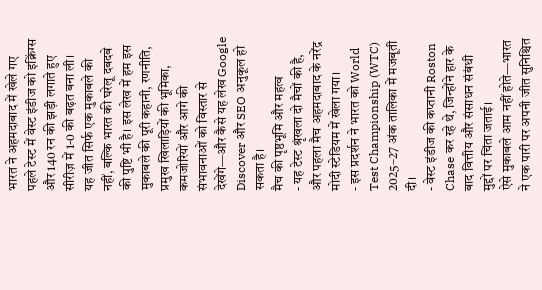भारत ने अहमदाबाद में खेले गए पहले टेस्ट में वेस्ट इंडीज को इक्निंग्स और 140 रन की झड़ी लगाते हुए सीरीज़ में 1-0 की बढ़त बना ली।
यह जीत सिर्फ एक मुकाबले की नहीं, बल्कि भारत की घरेलू दबदबे की पुष्टि भी है। इस लेख में हम इस मुकाबले की पूरी कहानी, रणनीति, प्रमुख खिलाड़ियों की भूमिका, कमजोरियों और आगे की संभावनाओं को विस्तार से देखेंगे—और कैसे यह लेख Google Discover और SEO अनुकूल हो सकता है।
मैच की पृष्ठभूमि और महत्व
- यह टेस्ट श्रृंखला दो मैचों की है, और पहला मैच अहमदाबाद के नरेंद्र मोदी स्टेडियम में खेला गया।
- इस प्रदर्शन ने भारत को World Test Championship (WTC) 2025–27 अंक तालिका में मजबूती दी।
- वेस्ट इंडीज की कप्तानी Roston Chase कर रहे थे, जिन्होंने हार के बाद वित्तीय और संसाधन संबंधी मुद्दों पर चिंता जताई।
ऐसे मुकाबले आम नहीं होते—भारत ने एक पारी पर अपनी जीत सुनिश्चित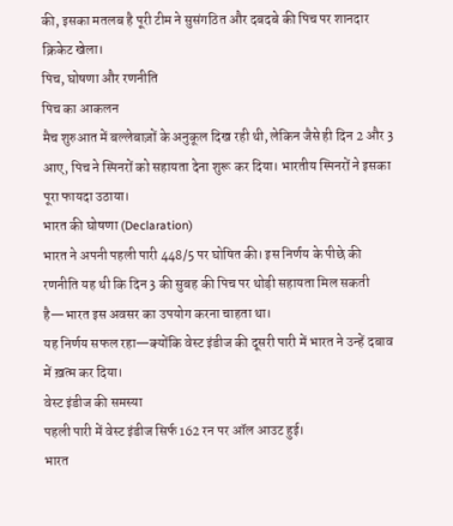की, इसका मतलब है पूरी टीम ने सुसंगठित और दबदबे की पिच पर शानदार क्रिकेट खेला।
पिच, घोषणा और रणनीति
पिच का आकलन
मैच शुरुआत में बल्लेबाज़ों के अनुकूल दिख रही थी, लेकिन जैसे ही दिन 2 और 3 आए, पिच ने स्पिनरों को सहायता देना शुरू कर दिया। भारतीय स्पिनरों ने इसका पूरा फायदा उठाया।
भारत की घोषणा (Declaration)
भारत ने अपनी पहली पारी 448/5 पर घोषित की। इस निर्णय के पीछे की रणनीति यह थी कि दिन 3 की सुबह की पिच पर थोड़ी सहायता मिल सकती है—भारत इस अवसर का उपयोग करना चाहता था।
यह निर्णय सफल रहा—क्योंकि वेस्ट इंडीज की दूसरी पारी में भारत ने उन्हें दबाव में ख़त्म कर दिया।
वेस्ट इंडीज की समस्या
पहली पारी में वेस्ट इंडीज सिर्फ 162 रन पर ऑल आउट हुई।
भारत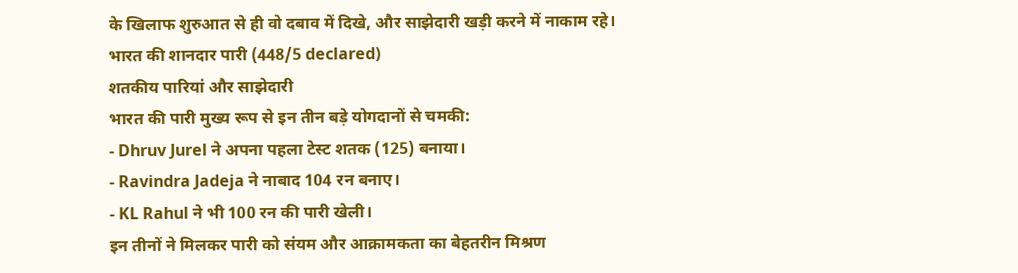के खिलाफ शुरुआत से ही वो दबाव में दिखे, और साझेदारी खड़ी करने में नाकाम रहे।
भारत की शानदार पारी (448/5 declared)
शतकीय पारियां और साझेदारी
भारत की पारी मुख्य रूप से इन तीन बड़े योगदानों से चमकी:
- Dhruv Jurel ने अपना पहला टेस्ट शतक (125) बनाया।
- Ravindra Jadeja ने नाबाद 104 रन बनाए।
- KL Rahul ने भी 100 रन की पारी खेली।
इन तीनों ने मिलकर पारी को संयम और आक्रामकता का बेहतरीन मिश्रण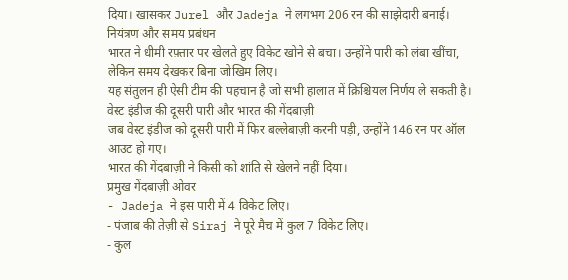दिया। खासकर Jurel और Jadeja ने लगभग 206 रन की साझेदारी बनाई।
नियंत्रण और समय प्रबंधन
भारत ने धीमी रफ़्तार पर खेलते हुए विकेट खोने से बचा। उन्होंने पारी को लंबा खींचा, लेकिन समय देखकर बिना जोखिम लिए।
यह संतुलन ही ऐसी टीम की पहचान है जो सभी हालात में क्रिश्चियल निर्णय ले सकती है।
वेस्ट इंडीज की दूसरी पारी और भारत की गेंदबाज़ी
जब वेस्ट इंडीज को दूसरी पारी में फिर बल्लेबाज़ी करनी पड़ी, उन्होंने 146 रन पर ऑल आउट हो गए।
भारत की गेंदबाज़ी ने किसी को शांति से खेलने नहीं दिया।
प्रमुख गेंदबाज़ी ओवर
- Jadeja ने इस पारी में 4 विकेट लिए।
- पंजाब की तेज़ी से Siraj ने पूरे मैच में कुल 7 विकेट लिए।
- कुल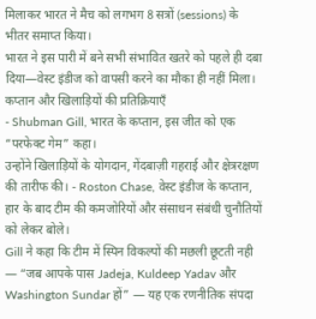मिलाकर भारत ने मैच को लगभग 8 सत्रों (sessions) के भीतर समाप्त किया।
भारत ने इस पारी में बने सभी संभावित खतरे को पहले ही दबा दिया—वेस्ट इंडीज को वापसी करने का मौका ही नहीं मिला।
कप्तान और खिलाड़ियों की प्रतिक्रियाएँ
- Shubman Gill, भारत के कप्तान, इस जीत को एक “परफेक्ट गेम” कहा।
उन्होंने खिलाड़ियों के योगदान, गेंदबाज़ी गहराई और क्षेत्ररक्षण की तारीफ की। - Roston Chase, वेस्ट इंडीज के कप्तान, हार के बाद टीम की कमजोरियों और संसाधन संबंधी चुनौतियों को लेकर बोले।
Gill ने कहा कि टीम में स्पिन विकल्पों की मछली छूटती नही — “जब आपके पास Jadeja, Kuldeep Yadav और Washington Sundar हों” — यह एक रणनीतिक संपदा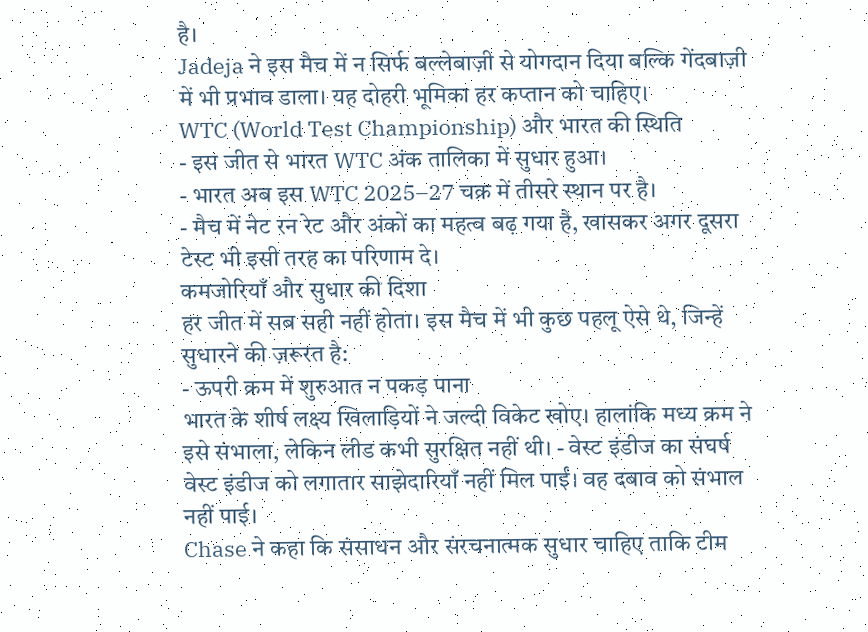है।
Jadeja ने इस मैच में न सिर्फ बल्लेबाज़ी से योगदान दिया बल्कि गेंदबाज़ी में भी प्रभाव डाला। यह दोहरी भूमिका हर कप्तान को चाहिए।
WTC (World Test Championship) और भारत की स्थिति
- इस जीत से भारत WTC अंक तालिका में सुधार हुआ।
- भारत अब इस WTC 2025–27 चक्र में तीसरे स्थान पर है।
- मैच में नेट रन रेट और अंकों का महत्व बढ़ गया है, खासकर अगर दूसरा टेस्ट भी इसी तरह का परिणाम दे।
कमजोरियाँ और सुधार की दिशा
हर जीत में सब सही नहीं होता। इस मैच में भी कुछ पहलू ऐसे थे, जिन्हें सुधारने की ज़रूरत है:
- ऊपरी क्रम में शुरुआत न पकड़ पाना
भारत के शीर्ष लक्ष्य खिलाड़ियों ने जल्दी विकेट खोए। हालांकि मध्य क्रम ने इसे संभाला, लेकिन लीड कभी सुरक्षित नहीं थी। - वेस्ट इंडीज का संघर्ष
वेस्ट इंडीज को लगातार साझेदारियाँ नहीं मिल पाईं। वह दबाव को संभाल नहीं पाई।
Chase ने कहा कि संसाधन और संरचनात्मक सुधार चाहिए ताकि टीम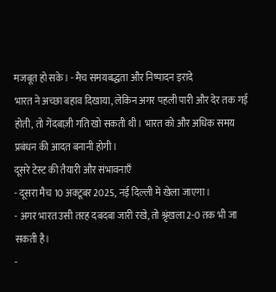मजबूत हो सके। - मैच समयबद्धता और निष्पादन इरादे
भारत ने अच्छा बहाव दिखाया, लेकिन अगर पहली पारी और देर तक गई होती, तो गेंदबाज़ी गति खो सकती थी। भारत को और अधिक समय प्रबंधन की आदत बनानी होगी।
दूसरे टेस्ट की तैयारी और संभावनाएँ
- दूसरा मैच 10 अक्टूबर 2025, नई दिल्ली में खेला जाएगा।
- अगर भारत उसी तरह दबदबा जारी रखे, तो श्रृंखला 2-0 तक भी जा सकती है।
-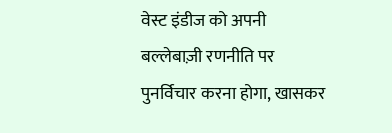वेस्ट इंडीज को अपनी बल्लेबाज़ी रणनीति पर पुनर्विचार करना होगा, खासकर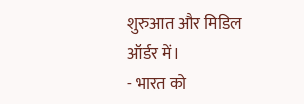शुरुआत और मिडिल ऑर्डर में।
- भारत को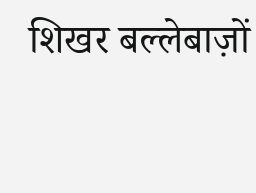शिखर बल्लेबाज़ों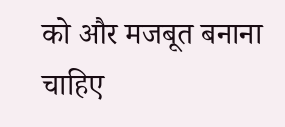को और मजबूत बनाना चाहिए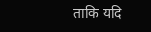ताकि यदि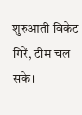शुरुआती विकेट गिरें, टीम चल सके।